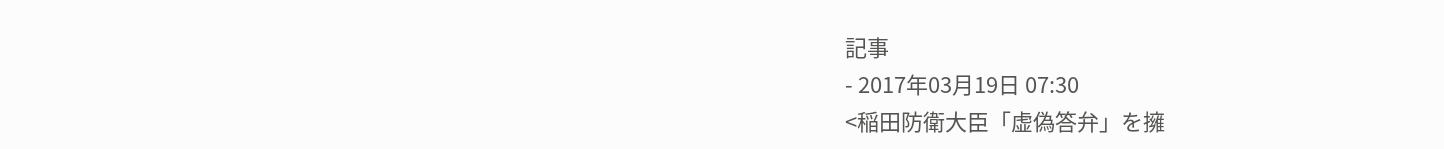記事
- 2017年03月19日 07:30
<稲田防衛大臣「虚偽答弁」を擁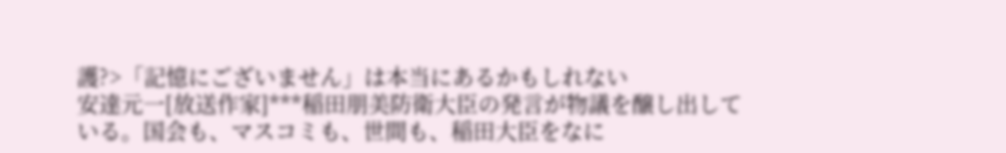護?>「記憶にございません」は本当にあるかもしれない
安達元一[放送作家]***稲田朋美防衛大臣の発言が物議を醸し出している。国会も、マスコミも、世間も、稲田大臣をなに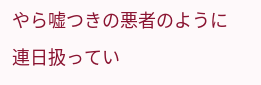やら嘘つきの悪者のように連日扱ってい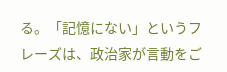る。「記憶にない」というフレーズは、政治家が言動をご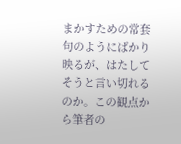まかすための常套句のようにばかり映るが、はたしてそうと言い切れるのか。この観点から筆者の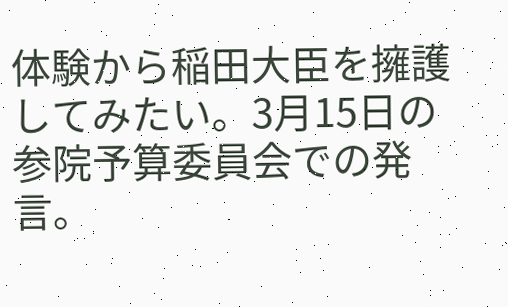体験から稲田大臣を擁護してみたい。3月15日の参院予算委員会での発言。